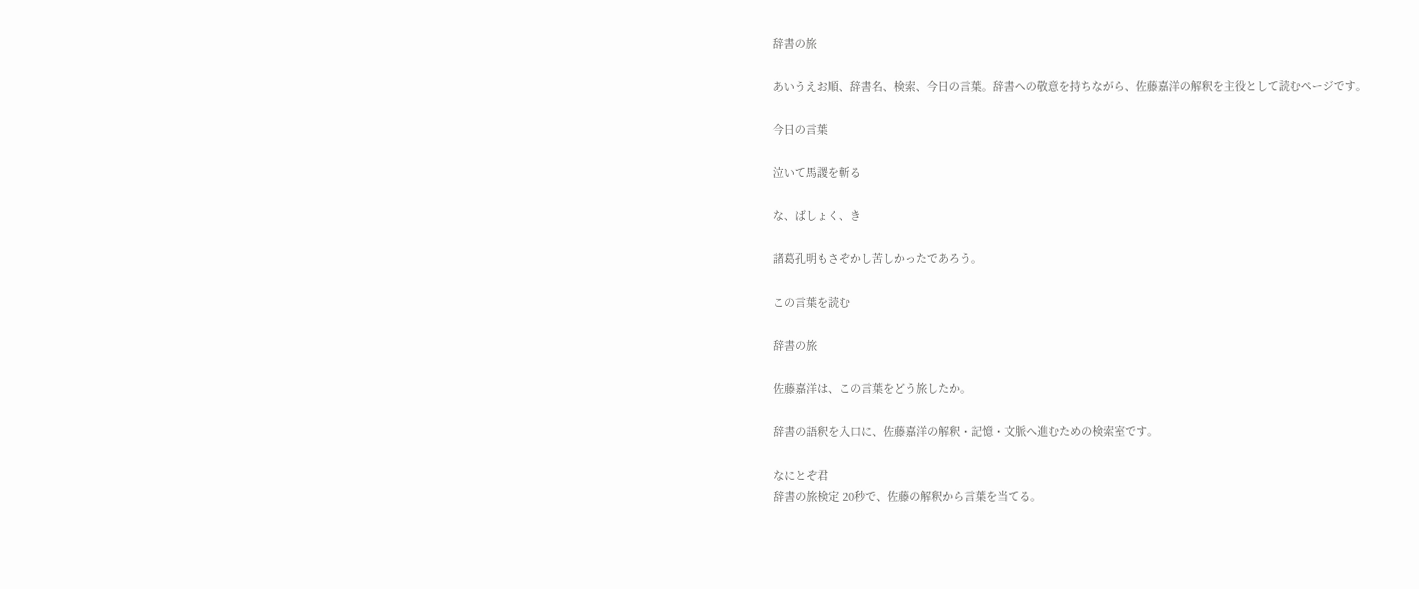辞書の旅

あいうえお順、辞書名、検索、今日の言葉。辞書への敬意を持ちながら、佐藤嘉洋の解釈を主役として読むページです。

今日の言葉

泣いて馬謖を斬る

な、ばしょく、き

諸葛孔明もさぞかし苦しかったであろう。

この言葉を読む

辞書の旅

佐藤嘉洋は、この言葉をどう旅したか。

辞書の語釈を入口に、佐藤嘉洋の解釈・記憶・文脈へ進むための検索室です。

なにとぞ君
辞書の旅検定 20秒で、佐藤の解釈から言葉を当てる。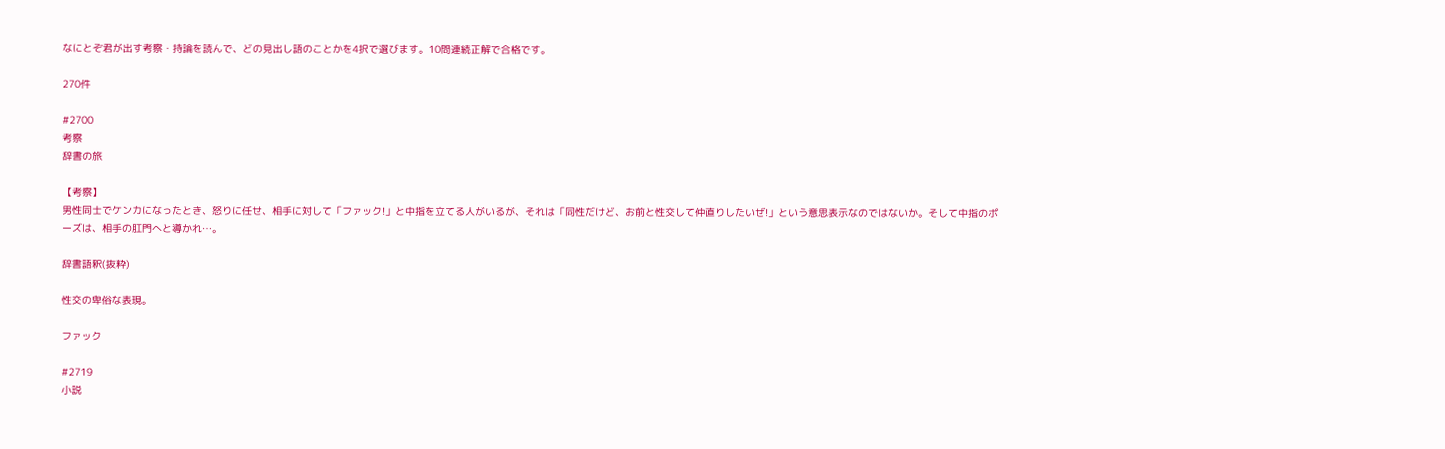なにとぞ君が出す考察・持論を読んで、どの見出し語のことかを4択で選びます。10問連続正解で合格です。

270件

#2700
考察
辞書の旅

【考察】
男性同士でケンカになったとき、怒りに任せ、相手に対して「ファック!」と中指を立てる人がいるが、それは「同性だけど、お前と性交して仲直りしたいぜ!」という意思表示なのではないか。そして中指のポーズは、相手の肛門へと導かれ…。

辞書語釈(抜粋)

性交の卑俗な表現。

ファック

#2719
小説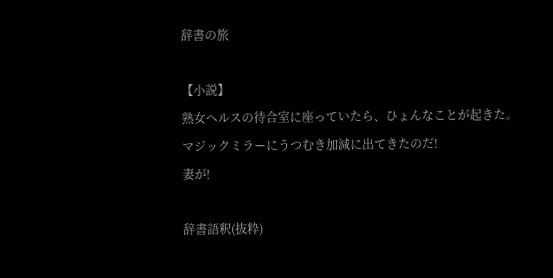辞書の旅

【小説】
熟女ヘルスの待合室に座っていたら、ひょんなことが起きた。
マジックミラーにうつむき加減に出てきたのだ!
妻が!

辞書語釈(抜粋)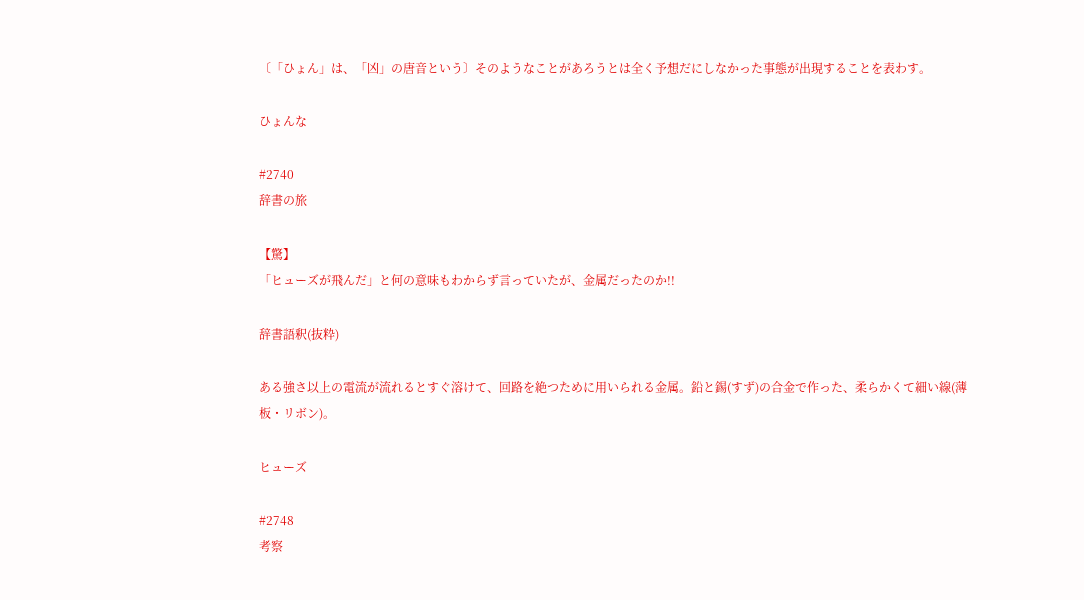〔「ひょん」は、「凶」の唐音という〕そのようなことがあろうとは全く予想だにしなかった事態が出現することを表わす。

ひょんな

#2740
辞書の旅

【驚】
「ヒューズが飛んだ」と何の意味もわからず言っていたが、金属だったのか!!

辞書語釈(抜粋)

ある強さ以上の電流が流れるとすぐ溶けて、回路を絶つために用いられる金属。鉛と錫(すず)の合金で作った、柔らかくて細い線(薄板・リボン)。

ヒューズ

#2748
考察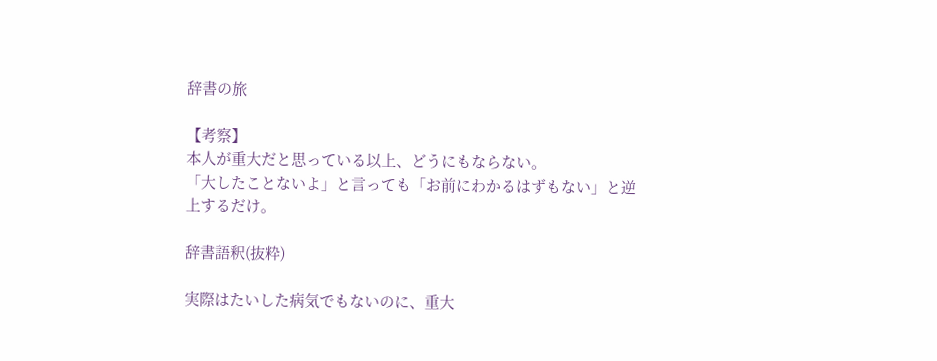辞書の旅

【考察】
本人が重大だと思っている以上、どうにもならない。
「大したことないよ」と言っても「お前にわかるはずもない」と逆上するだけ。

辞書語釈(抜粋)

実際はたいした病気でもないのに、重大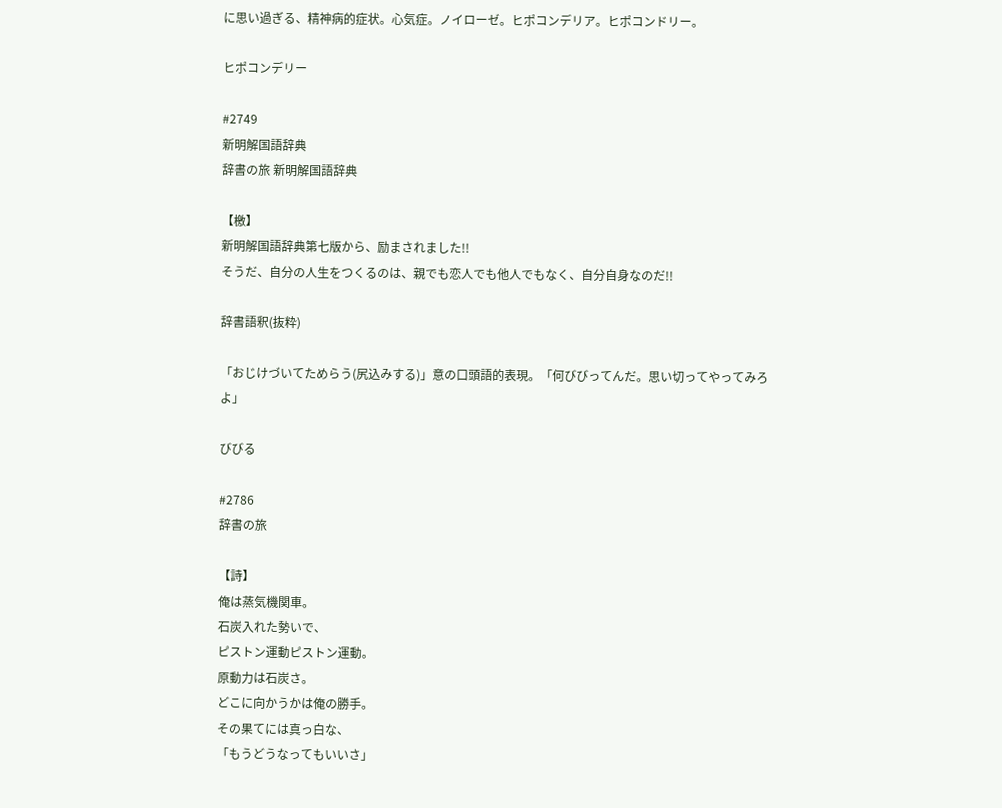に思い過ぎる、精神病的症状。心気症。ノイローゼ。ヒポコンデリア。ヒポコンドリー。

ヒポコンデリー

#2749
新明解国語辞典
辞書の旅 新明解国語辞典

【檄】
新明解国語辞典第七版から、励まされました!!
そうだ、自分の人生をつくるのは、親でも恋人でも他人でもなく、自分自身なのだ!!

辞書語釈(抜粋)

「おじけづいてためらう(尻込みする)」意の口頭語的表現。「何びびってんだ。思い切ってやってみろよ」

びびる

#2786
辞書の旅

【詩】
俺は蒸気機関車。
石炭入れた勢いで、
ピストン運動ピストン運動。
原動力は石炭さ。
どこに向かうかは俺の勝手。
その果てには真っ白な、
「もうどうなってもいいさ」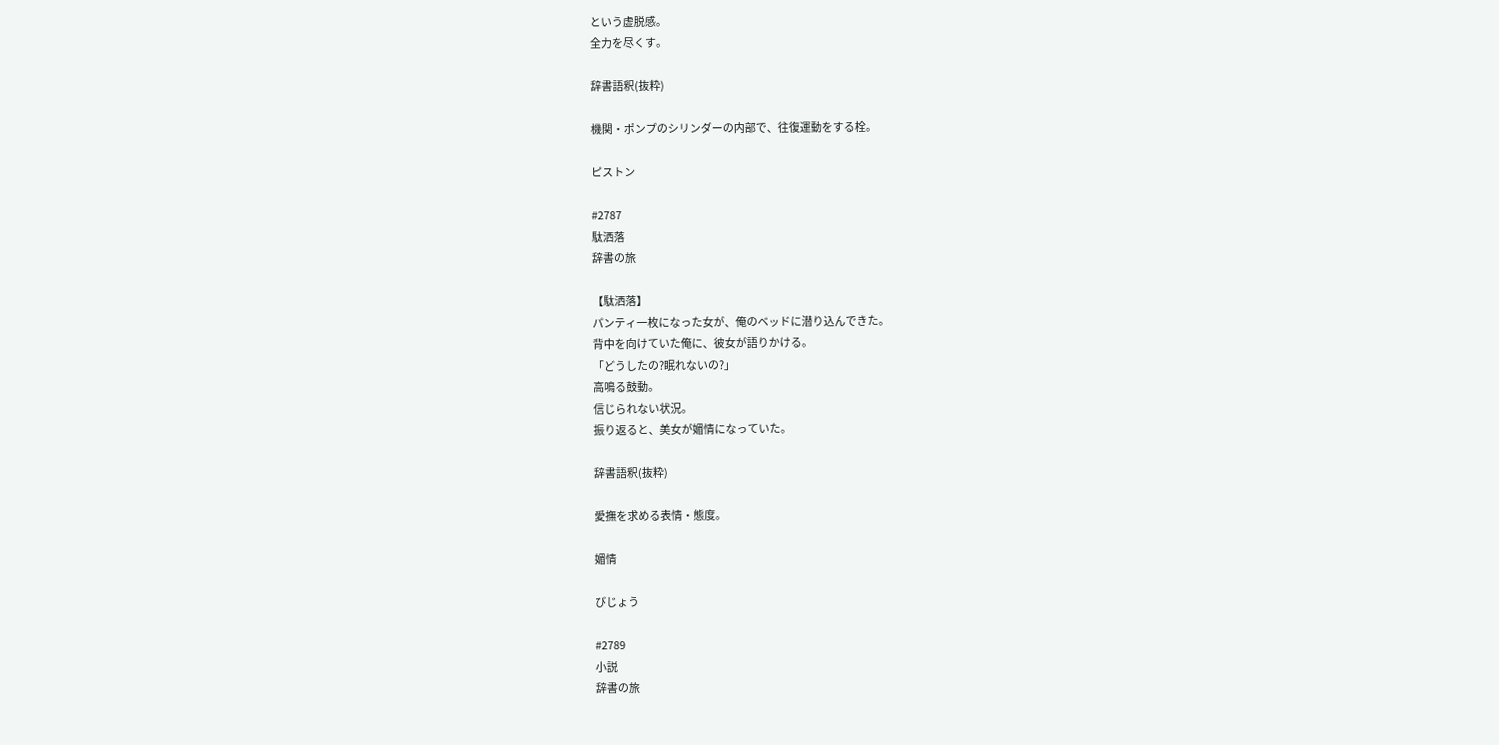という虚脱感。
全力を尽くす。

辞書語釈(抜粋)

機関・ポンプのシリンダーの内部で、往復運動をする栓。

ピストン

#2787
駄洒落
辞書の旅

【駄洒落】
パンティ一枚になった女が、俺のベッドに潜り込んできた。
背中を向けていた俺に、彼女が語りかける。
「どうしたの?眠れないの?」
高鳴る鼓動。
信じられない状況。
振り返ると、美女が媚情になっていた。

辞書語釈(抜粋)

愛撫を求める表情・態度。

媚情

びじょう

#2789
小説
辞書の旅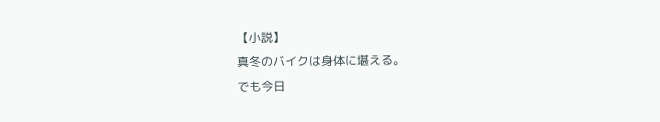【小説】
真冬のバイクは身体に堪える。
でも今日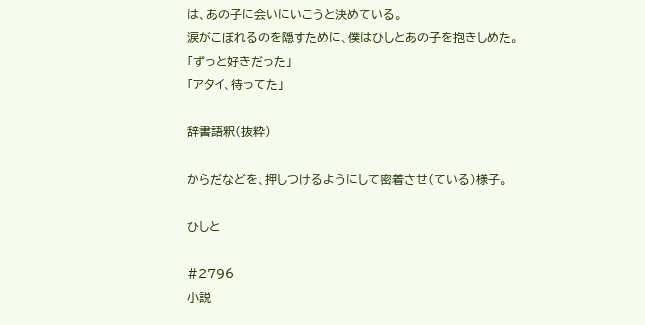は、あの子に会いにいこうと決めている。
涙がこぼれるのを隠すために、僕はひしとあの子を抱きしめた。
「ずっと好きだった」
「アタイ、待ってた」

辞書語釈(抜粋)

からだなどを、押しつけるようにして密着させ(ている)様子。

ひしと

#2796
小説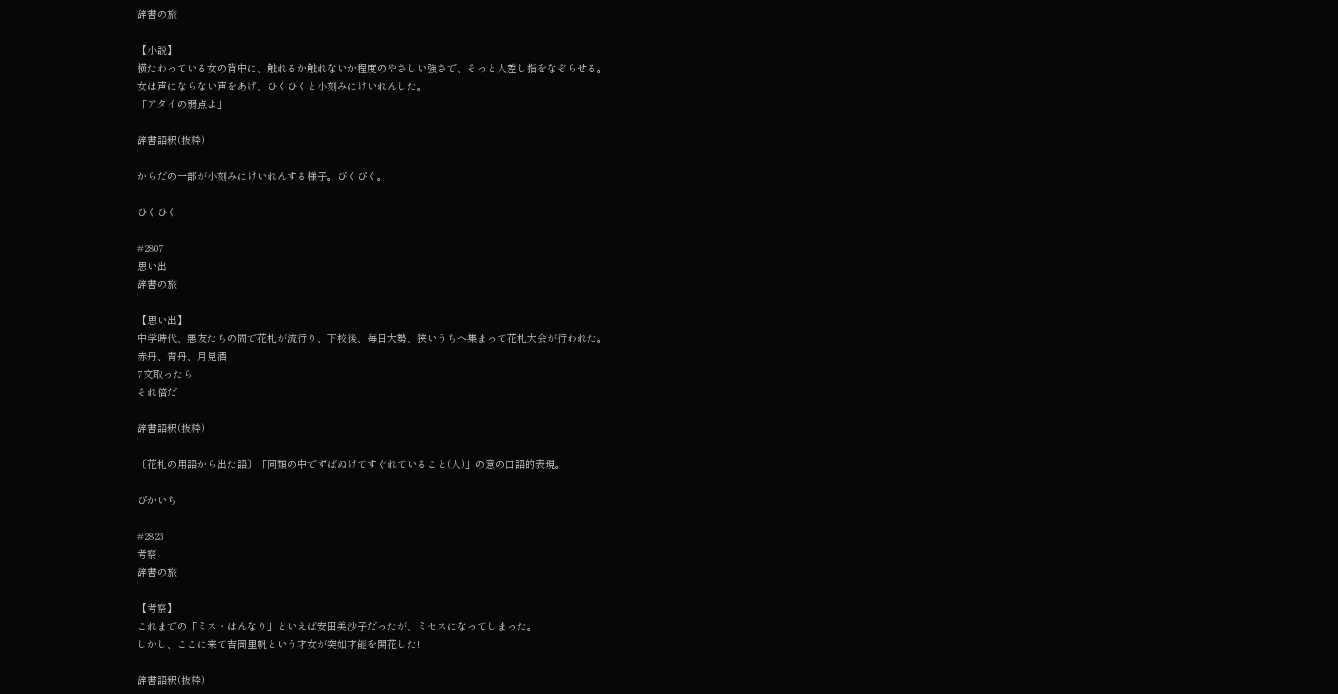辞書の旅

【小説】
横たわっている女の背中に、触れるか触れないか程度のやさしい強さで、そっと人差し指をなぞらせる。
女は声にならない声をあげ、ひくひくと小刻みにけいれんした。
「アタイの弱点よ」

辞書語釈(抜粋)

からだの一部が小刻みにけいれんする様子。ぴくぴく。

ひくひく

#2807
思い出
辞書の旅

【思い出】
中学時代、悪友たちの間で花札が流行り、下校後、毎日大勢、狭いうちへ集まって花札大会が行われた。
赤丹、青丹、月見酒
7文取ったら
それ倍だ

辞書語釈(抜粋)

〔花札の用語から出た語〕「同類の中でずばぬけてすぐれていること(人)」の意の口語的表現。

ぴかいち

#2823
考察
辞書の旅

【考察】
これまでの「ミス・はんなり」といえば安田美沙子だったが、ミセスになってしまった。
しかし、ここに来て吉岡里帆という才女が突如才能を開花した!

辞書語釈(抜粋)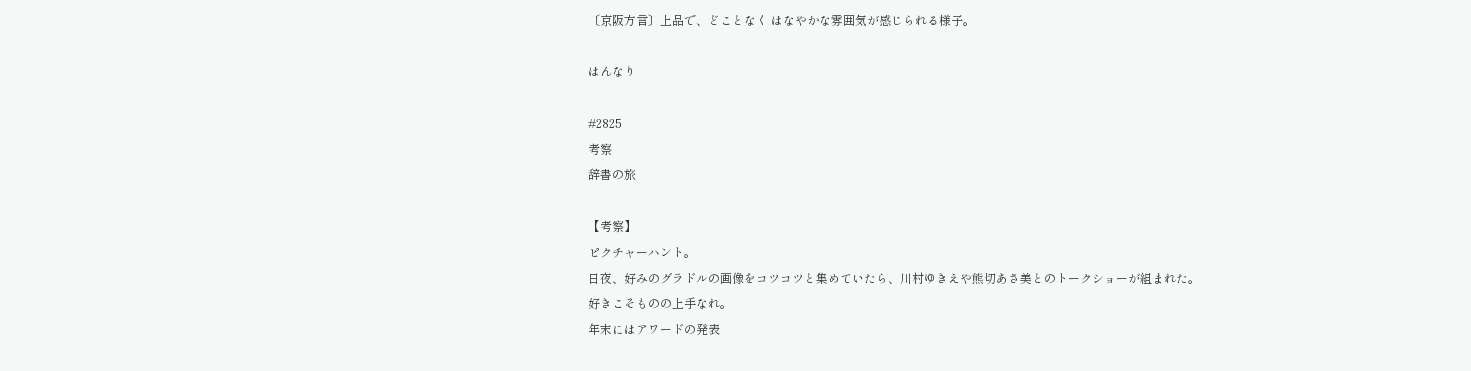〔京阪方言〕上品で、どことなく はなやかな雰囲気が感じられる様子。

はんなり

#2825
考察
辞書の旅

【考察】
ピクチャーハント。
日夜、好みのグラドルの画像をコツコツと集めていたら、川村ゆきえや熊切あさ美とのトークショーが組まれた。
好きこそものの上手なれ。
年末にはアワードの発表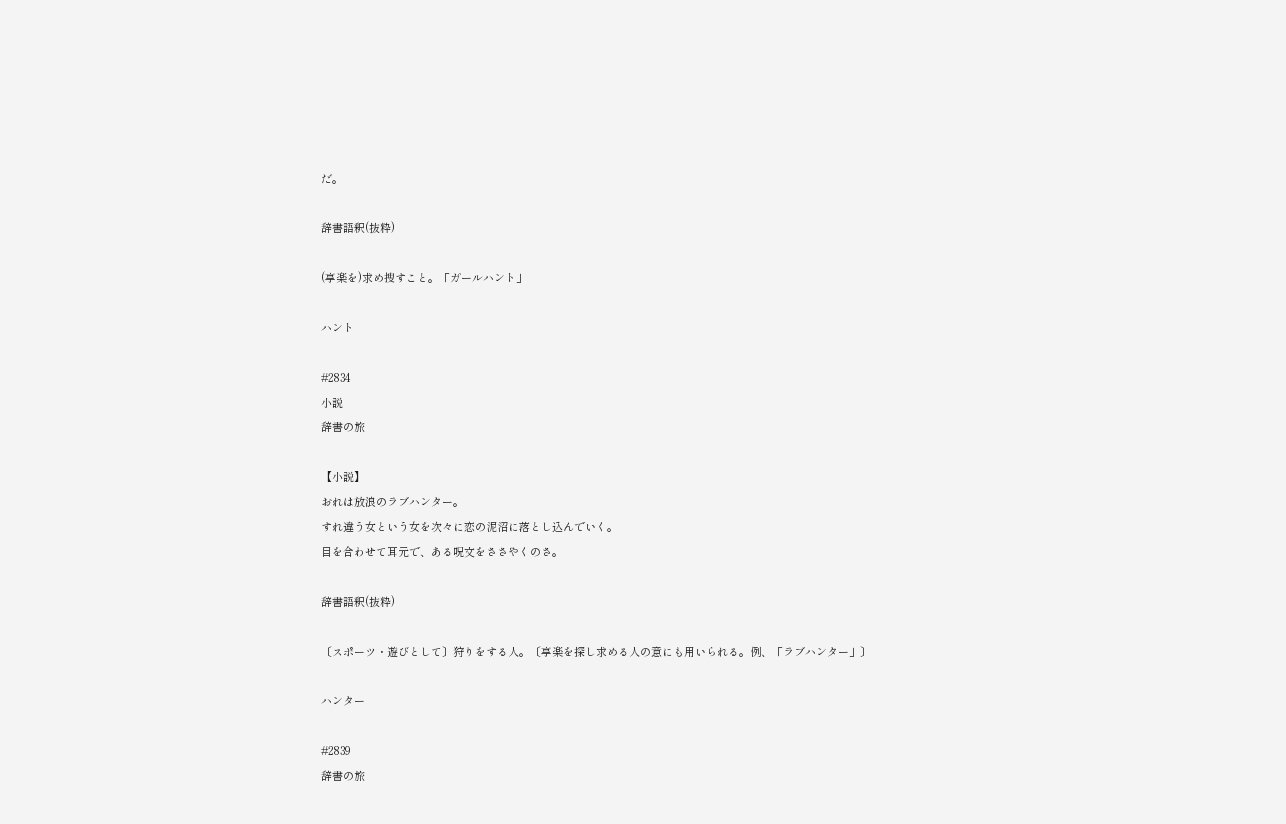だ。

辞書語釈(抜粋)

(享楽を)求め捜すこと。「ガールハント」

ハント

#2834
小説
辞書の旅

【小説】
おれは放浪のラブハンター。
すれ違う女という女を次々に恋の泥沼に落とし込んでいく。
目を合わせて耳元で、ある呪文をささやくのさ。

辞書語釈(抜粋)

〔スポーツ・遊びとして〕狩りをする人。〔享楽を探し求める人の意にも用いられる。例、「ラブハンター」〕

ハンター

#2839
辞書の旅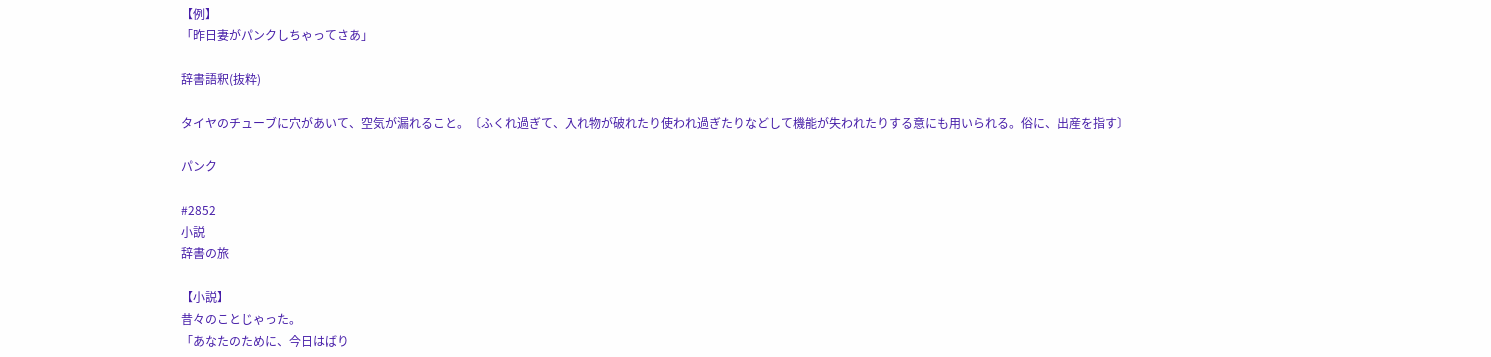【例】
「昨日妻がパンクしちゃってさあ」

辞書語釈(抜粋)

タイヤのチューブに穴があいて、空気が漏れること。〔ふくれ過ぎて、入れ物が破れたり使われ過ぎたりなどして機能が失われたりする意にも用いられる。俗に、出産を指す〕

パンク

#2852
小説
辞書の旅

【小説】
昔々のことじゃった。
「あなたのために、今日はばり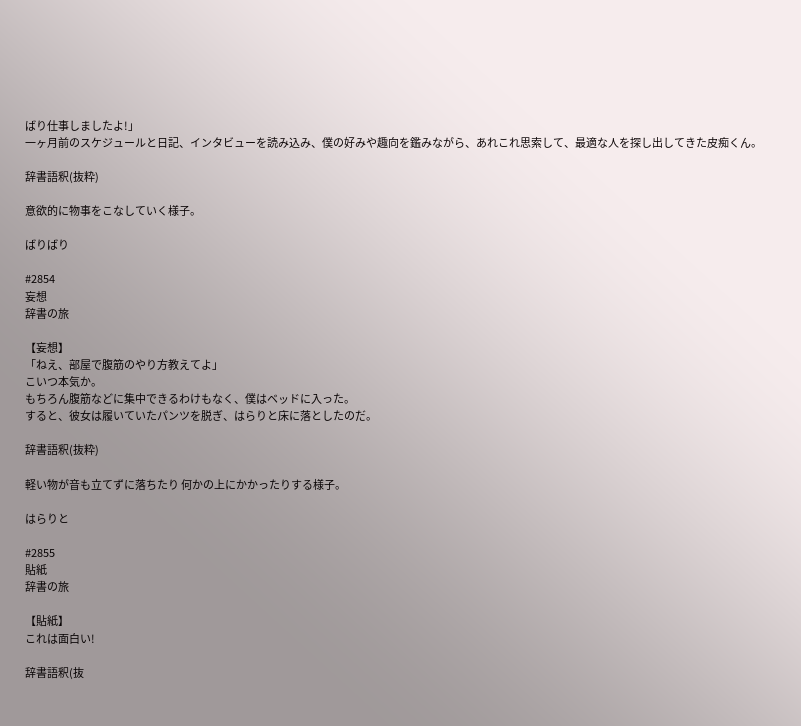ばり仕事しましたよ!」
一ヶ月前のスケジュールと日記、インタビューを読み込み、僕の好みや趣向を鑑みながら、あれこれ思索して、最適な人を探し出してきた皮痴くん。

辞書語釈(抜粋)

意欲的に物事をこなしていく様子。

ばりばり

#2854
妄想
辞書の旅

【妄想】
「ねえ、部屋で腹筋のやり方教えてよ」
こいつ本気か。
もちろん腹筋などに集中できるわけもなく、僕はベッドに入った。
すると、彼女は履いていたパンツを脱ぎ、はらりと床に落としたのだ。

辞書語釈(抜粋)

軽い物が音も立てずに落ちたり 何かの上にかかったりする様子。

はらりと

#2855
貼紙
辞書の旅

【貼紙】
これは面白い!

辞書語釈(抜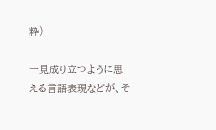粋)

一見成り立つように思える言語表現などが、そ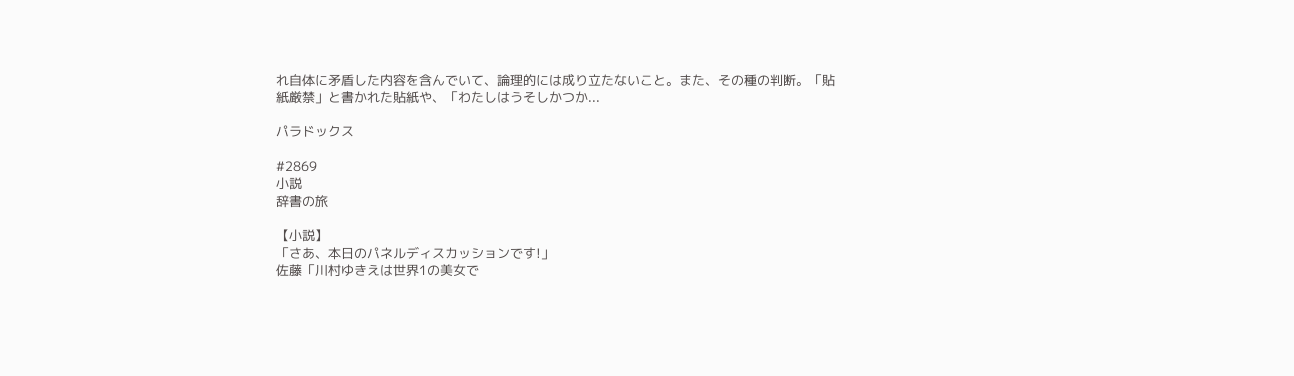れ自体に矛盾した内容を含んでいて、論理的には成り立たないこと。また、その種の判断。「貼紙厳禁」と書かれた貼紙や、「わたしはうそしかつか...

パラドックス

#2869
小説
辞書の旅

【小説】
「さあ、本日のパネルディスカッションです!」
佐藤「川村ゆきえは世界1の美女で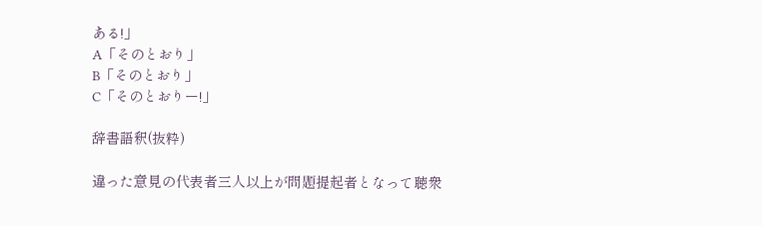ある!」
A「そのとおり」
B「そのとおり」
C「そのとおりー!」

辞書語釈(抜粋)

違った意見の代表者三人以上が問題提起者となって聴衆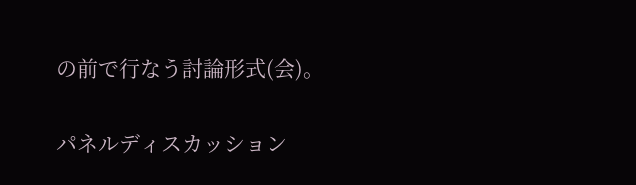の前で行なう討論形式(会)。

パネルディスカッション